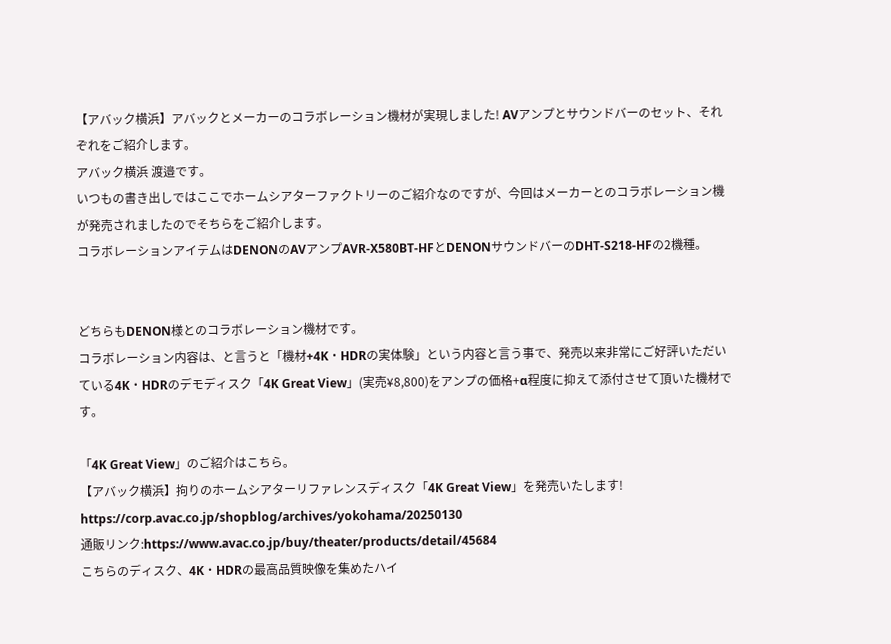【アバック横浜】アバックとメーカーのコラボレーション機材が実現しました! AVアンプとサウンドバーのセット、それぞれをご紹介します。
アバック横浜 渡邉です。
いつもの書き出しではここでホームシアターファクトリーのご紹介なのですが、今回はメーカーとのコラボレーション機が発売されましたのでそちらをご紹介します。
コラボレーションアイテムはDENONのAVアンプAVR-X580BT-HFとDENONサウンドバーのDHT-S218-HFの2機種。


どちらもDENON様とのコラボレーション機材です。
コラボレーション内容は、と言うと「機材+4K・HDRの実体験」という内容と言う事で、発売以来非常にご好評いただいている4K・HDRのデモディスク「4K Great View」(実売¥8,800)をアンプの価格+α程度に抑えて添付させて頂いた機材です。

「4K Great View」のご紹介はこちら。
【アバック横浜】拘りのホームシアターリファレンスディスク「4K Great View」を発売いたします!
https://corp.avac.co.jp/shopblog/archives/yokohama/20250130
通販リンク:https://www.avac.co.jp/buy/theater/products/detail/45684
こちらのディスク、4K・HDRの最高品質映像を集めたハイ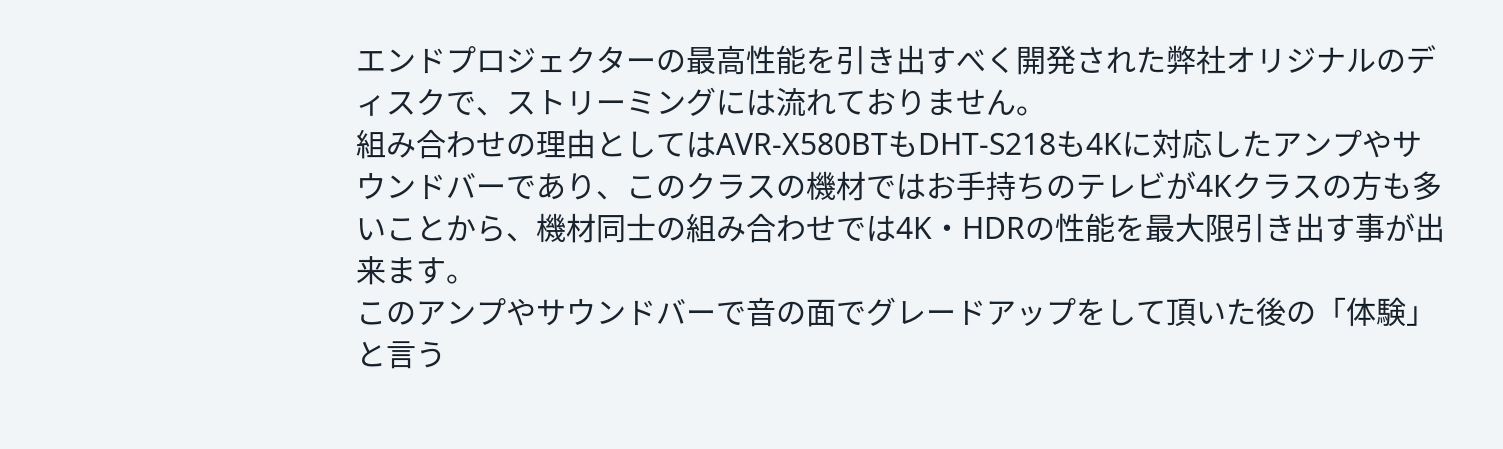エンドプロジェクターの最高性能を引き出すべく開発された弊社オリジナルのディスクで、ストリーミングには流れておりません。
組み合わせの理由としてはAVR-X580BTもDHT-S218も4Kに対応したアンプやサウンドバーであり、このクラスの機材ではお手持ちのテレビが4Kクラスの方も多いことから、機材同士の組み合わせでは4K・HDRの性能を最大限引き出す事が出来ます。
このアンプやサウンドバーで音の面でグレードアップをして頂いた後の「体験」と言う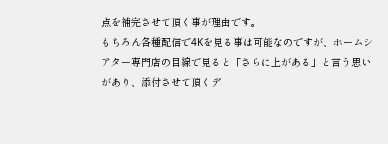点を補完させて頂く事が理由です。
もちろん各種配信で4Kを見る事は可能なのですが、ホームシアター専門店の目線で見ると「さらに上がある」と言う思いがあり、添付させて頂くデ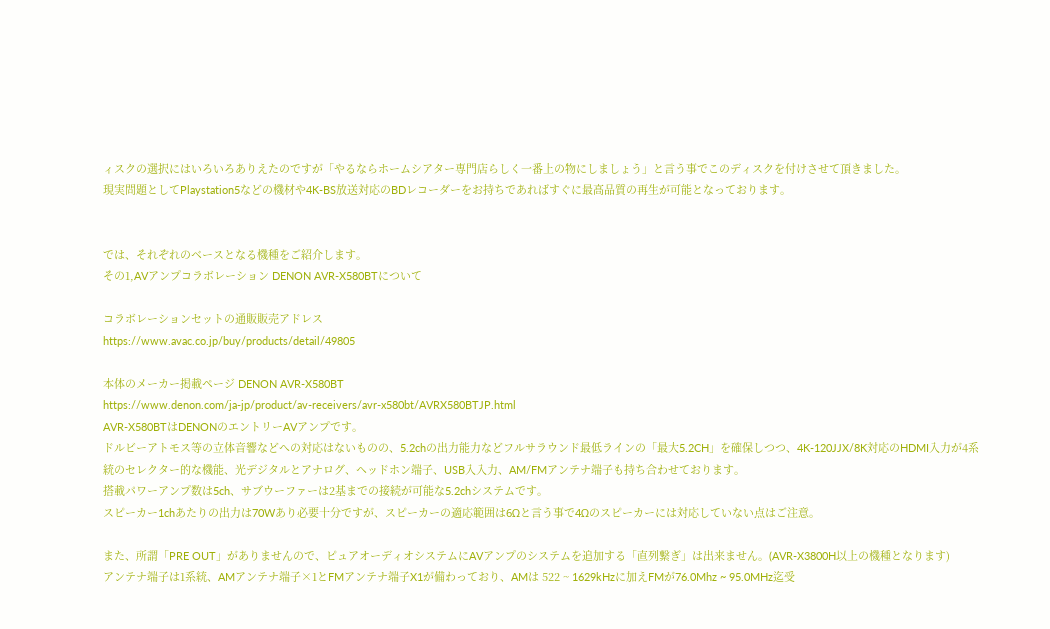ィスクの選択にはいろいろありえたのですが「やるならホームシアター専門店らしく一番上の物にしましょう」と言う事でこのディスクを付けさせて頂きました。
現実問題としてPlaystation5などの機材や4K-BS放送対応のBDレコーダーをお持ちであればすぐに最高品質の再生が可能となっております。


では、それぞれのベースとなる機種をご紹介します。
その1,AVアンプコラボレーション DENON AVR-X580BTについて

コラボレーションセットの通販販売アドレス
https://www.avac.co.jp/buy/products/detail/49805

本体のメーカー掲載ページ DENON AVR-X580BT
https://www.denon.com/ja-jp/product/av-receivers/avr-x580bt/AVRX580BTJP.html
AVR-X580BTはDENONのエントリーAVアンプです。
ドルビーアトモス等の立体音響などへの対応はないものの、5.2chの出力能力などフルサラウンド最低ラインの「最大5.2CH」を確保しつつ、4K-120JJX/8K対応のHDMI入力が4系統のセレクター的な機能、光デジタルとアナログ、ヘッドホン端子、USB入入力、AM/FMアンテナ端子も持ち合わせております。
搭載パワーアンプ数は5ch、サブウーファーは2基までの接続が可能な5.2chシステムです。
スピーカー1chあたりの出力は70Wあり必要十分ですが、スピーカーの適応範囲は6Ωと言う事で4Ωのスピーカーには対応していない点はご注意。

また、所謂「PRE OUT」がありませんので、ピュアオーディオシステムにAVアンプのシステムを追加する「直列繋ぎ」は出来ません。(AVR-X3800H以上の機種となります)
アンテナ端子は1系統、AMアンテナ端子×1とFMアンテナ端子X1が備わっており、AMは 522 ~ 1629kHzに加えFMが76.0Mhz ~ 95.0MHz迄受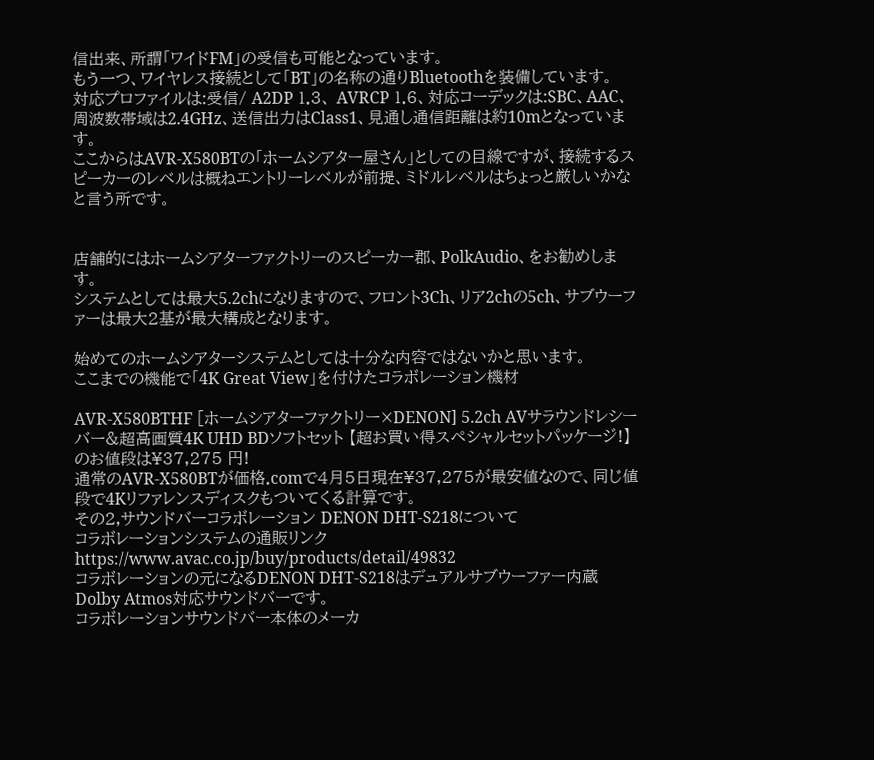信出来、所謂「ワイドFM」の受信も可能となっています。
もう一つ、ワイヤレス接続として「BT」の名称の通りBluetoothを装備しています。
対応プロファイルは:受信/ A2DP 1.3、 AVRCP 1.6、対応コーデックは:SBC、AAC、周波数帯域は2.4GHz、送信出力はClass1、見通し通信距離は約10mとなっています。
ここからはAVR-X580BTの「ホームシアター屋さん」としての目線ですが、接続するスピーカーのレベルは概ねエントリーレベルが前提、ミドルレベルはちょっと厳しいかなと言う所です。


店舗的にはホームシアターファクトリーのスピーカー郡、PolkAudio、をお勧めします。
システムとしては最大5.2chになりますので、フロント3Ch、リア2chの5ch、サブウーファーは最大2基が最大構成となります。

始めてのホームシアターシステムとしては十分な内容ではないかと思います。
ここまでの機能で「4K Great View」を付けたコラボレーション機材

AVR-X580BTHF [ホームシアターファクトリー×DENON] 5.2ch AVサラウンドレシーバー&超高画質4K UHD BDソフトセット 【超お買い得スペシャルセットパッケージ!】
のお値段は¥37,275 円!
通常のAVR-X580BTが価格.comで4月5日現在¥37,275が最安値なので、同じ値段で4Kリファレンスディスクもついてくる計算です。
その2,サウンドバーコラボレーション DENON DHT-S218について
コラボレーションシステムの通販リンク
https://www.avac.co.jp/buy/products/detail/49832
コラボレーションの元になるDENON DHT-S218はデュアルサブウーファー内蔵Dolby Atmos対応サウンドバーです。
コラボレーションサウンドバー本体のメーカ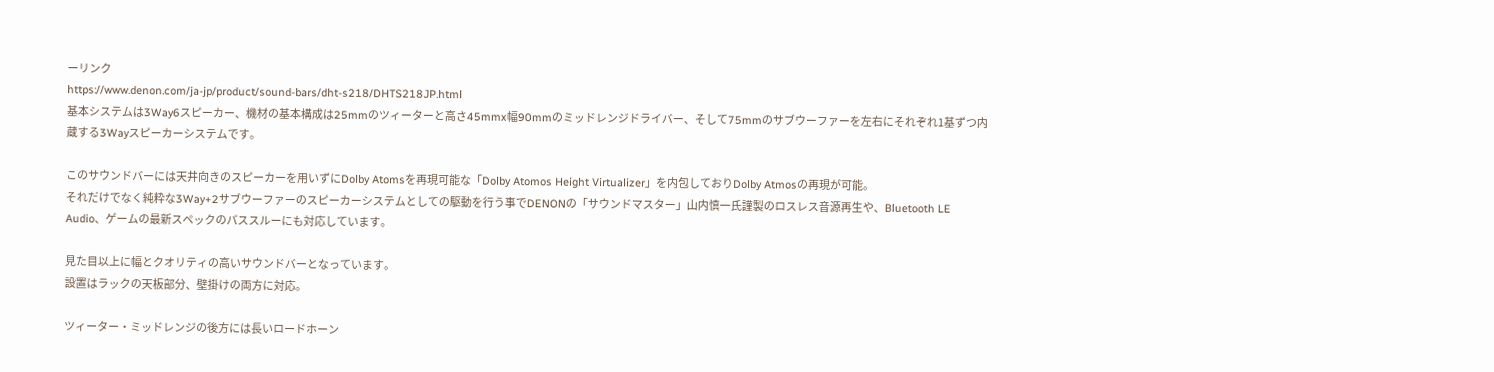ーリンク
https://www.denon.com/ja-jp/product/sound-bars/dht-s218/DHTS218JP.html
基本システムは3Way6スピーカー、機材の基本構成は25mmのツィーターと高さ45mmx幅90mmのミッドレンジドライバー、そして75mmのサブウーファーを左右にそれぞれ1基ずつ内蔵する3Wayスピーカーシステムです。

このサウンドバーには天井向きのスピーカーを用いずにDolby Atomsを再現可能な「Dolby Atomos Height Virtualizer」を内包しておりDolby Atmosの再現が可能。
それだけでなく純粋な3Way+2サブウーファーのスピーカーシステムとしての駆動を行う事でDENONの「サウンドマスター」山内慎一氏謹製のロスレス音源再生や、Bluetooth LE Audio、ゲームの最新スペックのパススルーにも対応しています。

見た目以上に幅とクオリティの高いサウンドバーとなっています。
設置はラックの天板部分、壁掛けの両方に対応。

ツィーター・ミッドレンジの後方には長いロードホーン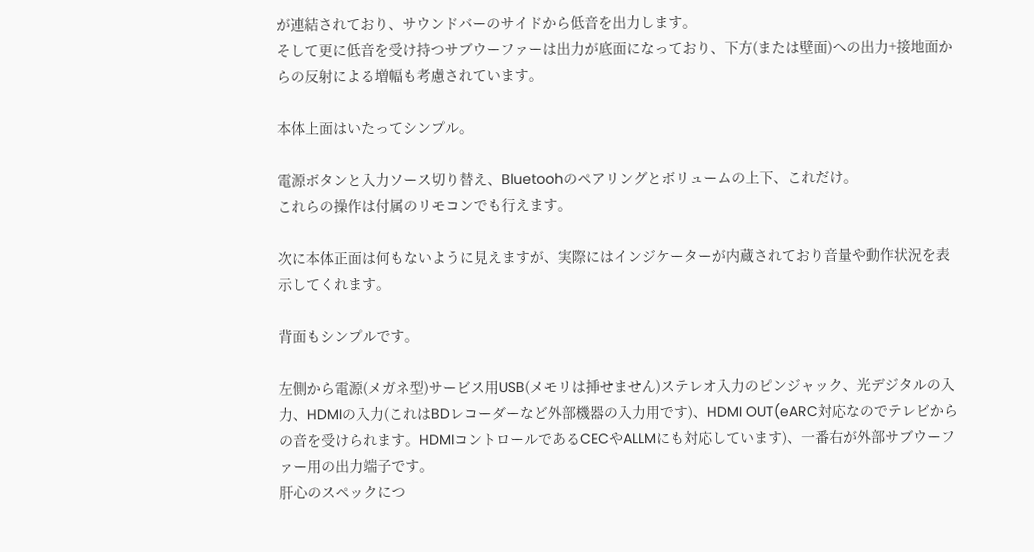が連結されており、サウンドバーのサイドから低音を出力します。
そして更に低音を受け持つサブウーファーは出力が底面になっており、下方(または壁面)への出力+接地面からの反射による増幅も考慮されています。

本体上面はいたってシンプル。

電源ボタンと入力ソース切り替え、Bluetoohのペアリングとボリュームの上下、これだけ。
これらの操作は付属のリモコンでも行えます。

次に本体正面は何もないように見えますが、実際にはインジケーターが内蔵されており音量や動作状況を表示してくれます。

背面もシンプルです。

左側から電源(メガネ型)サービス用USB(メモリは挿せません)ステレオ入力のピンジャック、光デジタルの入力、HDMIの入力(これはBDレコーダーなど外部機器の入力用です)、HDMI OUT(eARC対応なのでテレビからの音を受けられます。HDMIコントロールであるCECやALLMにも対応しています)、一番右が外部サブウーファー用の出力端子です。
肝心のスペックにつ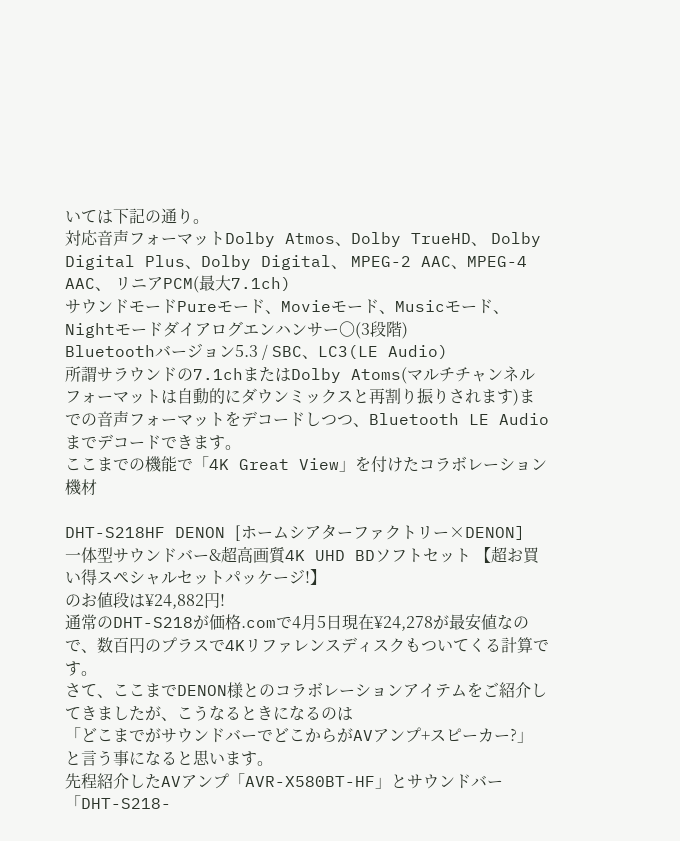いては下記の通り。
対応音声フォーマットDolby Atmos、Dolby TrueHD、 Dolby Digital Plus、Dolby Digital、 MPEG-2 AAC、MPEG-4 AAC、 リニアPCM(最大7.1ch)
サウンドモードPureモード、Movieモード、Musicモード、Nightモードダイアログエンハンサー〇(3段階)
Bluetoothバージョン5.3 / SBC、LC3(LE Audio)
所謂サラウンドの7.1chまたはDolby Atoms(マルチチャンネルフォーマットは自動的にダウンミックスと再割り振りされます)までの音声フォーマットをデコードしつつ、Bluetooth LE Audioまでデコードできます。
ここまでの機能で「4K Great View」を付けたコラボレーション機材

DHT-S218HF DENON [ホームシアターファクトリー×DENON] 一体型サウンドバー&超高画質4K UHD BDソフトセット 【超お買い得スペシャルセットパッケージ!】
のお値段は¥24,882円!
通常のDHT-S218が価格.comで4月5日現在¥24,278が最安値なので、数百円のプラスで4Kリファレンスディスクもついてくる計算です。
さて、ここまでDENON様とのコラボレーションアイテムをご紹介してきましたが、こうなるときになるのは
「どこまでがサウンドバーでどこからがAVアンプ+スピーカー?」
と言う事になると思います。
先程紹介したAVアンプ「AVR-X580BT-HF」とサウンドバー「DHT-S218-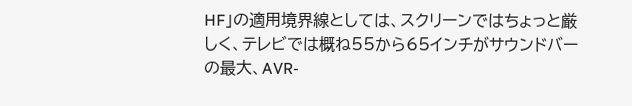HF」の適用境界線としては、スクリーンではちょっと厳しく、テレビでは概ね55から65インチがサウンドバーの最大、AVR-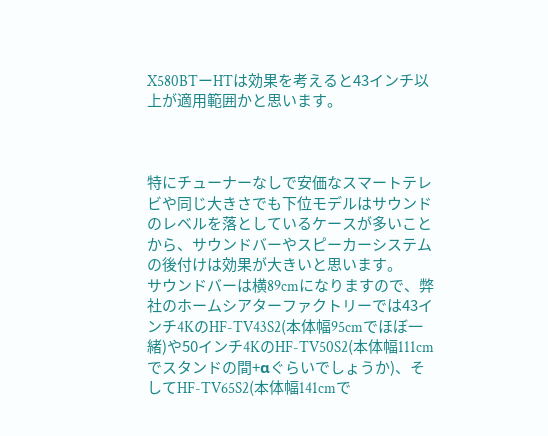X580BTーHTは効果を考えると43インチ以上が適用範囲かと思います。



特にチューナーなしで安価なスマートテレビや同じ大きさでも下位モデルはサウンドのレベルを落としているケースが多いことから、サウンドバーやスピーカーシステムの後付けは効果が大きいと思います。
サウンドバーは横89cmになりますので、弊社のホームシアターファクトリーでは43インチ4KのHF-TV43S2(本体幅95cmでほぼ一緒)や50インチ4KのHF-TV50S2(本体幅111cmでスタンドの間+αぐらいでしょうか)、そしてHF-TV65S2(本体幅141cmで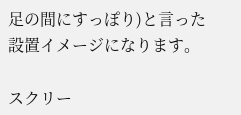足の間にすっぽり)と言った設置イメージになります。

スクリー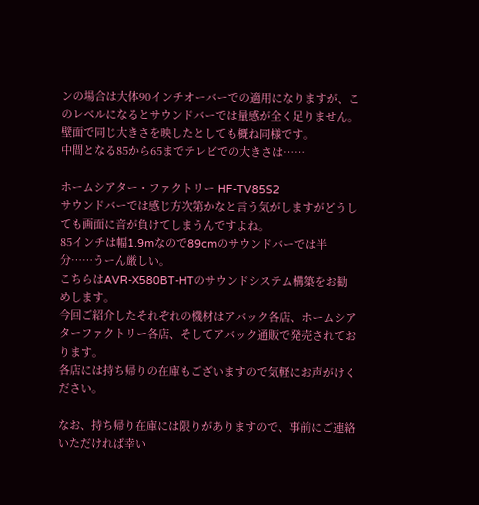ンの場合は大体90インチオーバーでの適用になりますが、このレベルになるとサウンドバーでは量感が全く足りません。
壁面で同じ大きさを映したとしても概ね同様です。
中間となる85から65までテレビでの大きさは……

ホームシアター・ファクトリー HF-TV85S2
サウンドバーでは感じ方次第かなと言う気がしますがどうしても画面に音が負けてしまうんですよね。
85インチは幅1.9mなので89cmのサウンドバーでは半分……うーん厳しい。
こちらはAVR-X580BT-HTのサウンドシステム構築をお勧めします。
今回ご紹介したそれぞれの機材はアバック各店、ホームシアターファクトリー各店、そしてアバック通販で発売されております。
各店には持ち帰りの在庫もございますので気軽にお声がけください。

なお、持ち帰り在庫には限りがありますので、事前にご連絡いただければ幸い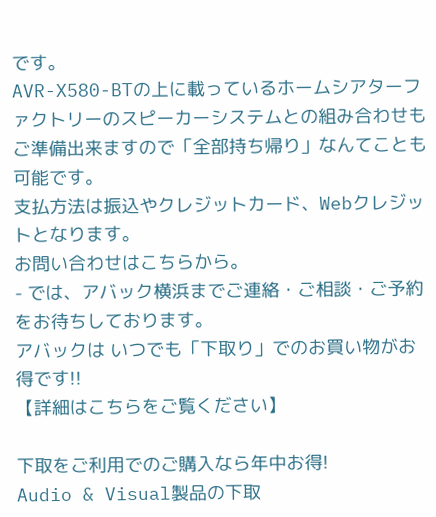です。
AVR-X580-BTの上に載っているホームシアターファクトリーのスピーカーシステムとの組み合わせもご準備出来ますので「全部持ち帰り」なんてことも可能です。
支払方法は振込やクレジットカード、Webクレジットとなります。
お問い合わせはこちらから。
- では、アバック横浜までご連絡・ご相談・ご予約をお待ちしております。
アバックは いつでも「下取り」でのお買い物がお得です!!
【詳細はこちらをご覧ください】

下取をご利用でのご購入なら年中お得!
Audio & Visual製品の下取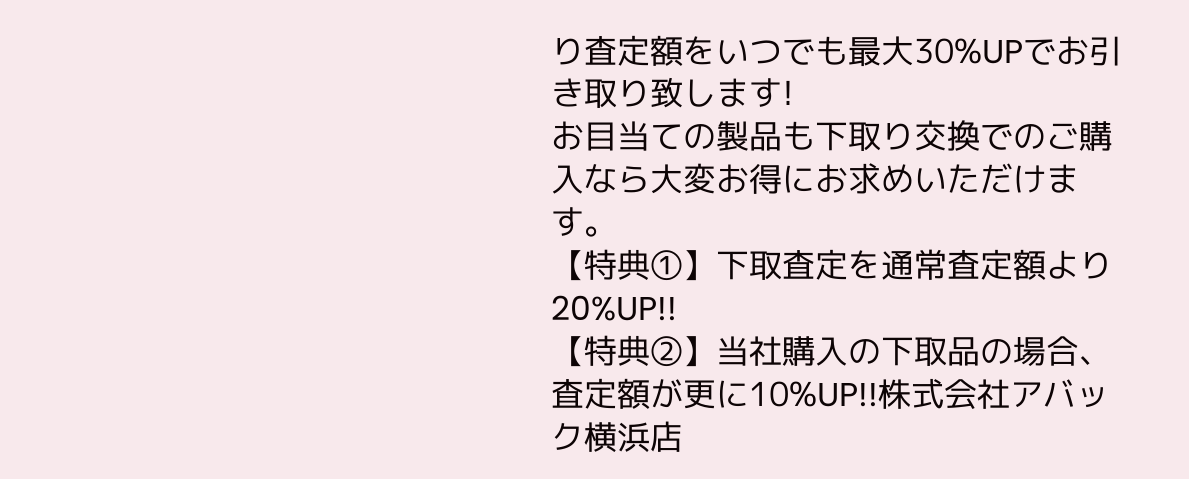り査定額をいつでも最大30%UPでお引き取り致します!
お目当ての製品も下取り交換でのご購入なら大変お得にお求めいただけます。
【特典①】下取査定を通常査定額より20%UP!!
【特典②】当社購入の下取品の場合、査定額が更に10%UP!!株式会社アバック横浜店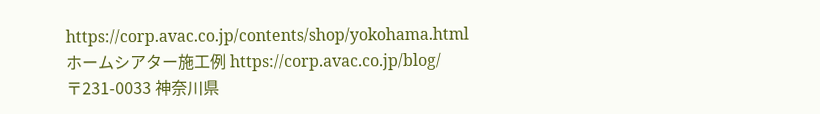https://corp.avac.co.jp/contents/shop/yokohama.html
ホームシアター施工例 https://corp.avac.co.jp/blog/
〒231-0033 神奈川県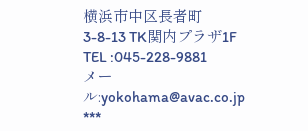横浜市中区長者町3-8-13 TK関内プラザ1F
TEL :045-228-9881
メール:yokohama@avac.co.jp
***